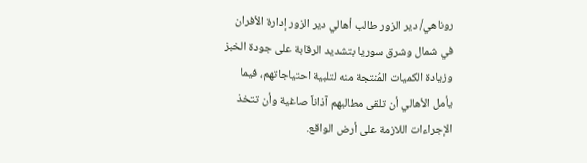روناهي/ دير الزور طالب أهالي دير الزور إدارة الأفران في شمال وشرق سوريا بتشديد الرقابة على جودة الخبز وزيادة الكميات المُنتجة منه لتلبية احتياجاتهم، فيما يأمل الأهالي أن تلقى مطالبهم آذاناً صاغية وأن تتخذ الإجراءات اللازمة على أرض الواقع.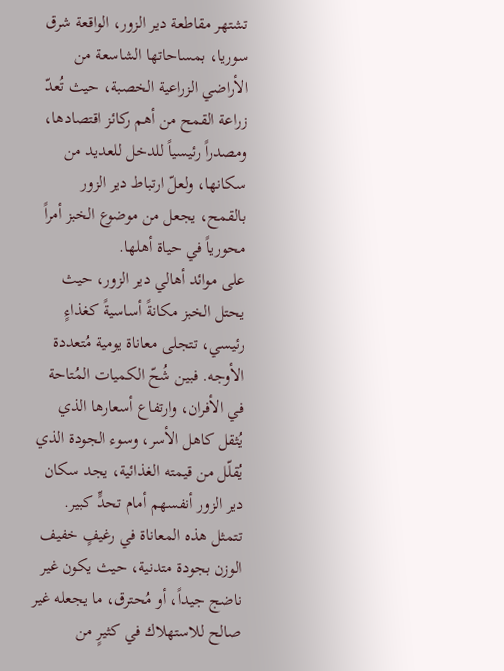تشتهر مقاطعة دير الزور، الواقعة شرق سوريا، بمساحاتها الشاسعة من الأراضي الزراعية الخصبة، حيث تُعدّ زراعة القمح من أهم ركائز اقتصادها، ومصدراً رئيسياً للدخل للعديد من سكانها، ولعلّ ارتباط دير الزور بالقمح، يجعل من موضوع الخبز أمراً محورياً في حياة أهلها.
على موائد أهالي دير الزور، حيث يحتل الخبز مكانةً أساسيةً كغذاءٍ رئيسي، تتجلى معاناة يومية مُتعددة الأوجه. فبين شُحّ الكميات المُتاحة في الأفران، وارتفاع أسعارها الذي يُثقل كاهل الأسر، وسوء الجودة الذي يُقلّل من قيمته الغذائية، يجد سكان دير الزور أنفسهم أمام تحدٍّ كبير.
تتمثل هذه المعاناة في رغيفٍ خفيف الوزن بجودة متدنية، حيث يكون غير ناضج جيداً، أو مُحترق، ما يجعله غير صالح للاستهلاك في كثيرٍ من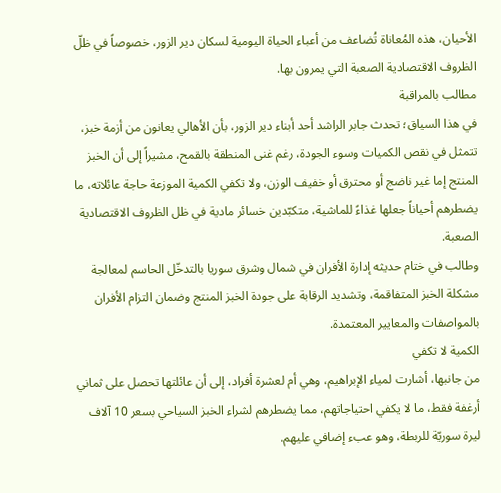الأحيان، هذه المُعاناة تُضاعف من أعباء الحياة اليومية لسكان دير الزور، خصوصاً في ظلّ الظروف الاقتصادية الصعبة التي يمرون بها.
مطالب بالمراقبة
في هذا السياق؛ تحدث جابر الراشد أحد أبناء دير الزور، بأن الأهالي يعانون من أزمة خبز، تتمثل في نقص الكميات وسوء الجودة، رغم غنى المنطقة بالقمح، مشيراً إلى أن الخبز المنتج إما غير ناضج أو محترق أو خفيف الوزن، ولا تكفي الكمية الموزعة حاجة عائلاته، ما يضطرهم أحياناً جعلها غذاءً للماشية، متكبّدين خسائر مادية في ظل الظروف الاقتصادية الصعبة.
وطالب في ختام حديثه إدارة الأفران في شمال وشرق سوريا بالتدخّل الحاسم لمعالجة مشكلة الخبز المتفاقمة، وتشديد الرقابة على جودة الخبز المنتج وضمان التزام الأفران بالمواصفات والمعايير المعتمدة.
الكمية لا تكفي
من جانبها، أشارت لمياء الإبراهيم، وهي أم لعشرة أفراد، إلى أن عائلتها تحصل على ثماني أرغفة فقط، ما لا يكفي احتياجاتهم، مما يضطرهم لشراء الخبز السياحي بسعر 10 آلاف ليرة سوريّة للربطة، وهو عبء إضافي عليهم.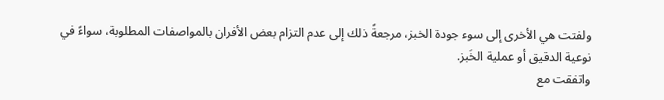ولفتت هي الأخرى إلى سوء جودة الخبز، مرجعةً ذلك إلى عدم التزام بعض الأفران بالمواصفات المطلوبة، سواءً في نوعية الدقيق أو عملية الخَبز.
واتفقت مع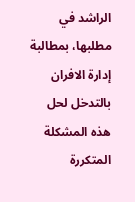الراشد في مطلبها، بمطالبة إدارة الافران بالتدخل لحل هذه المشكلة المتكررة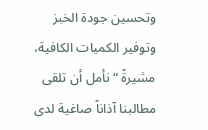وتحسين جودة الخبز وتوفير الكميات الكافية، مشيرةً “نأمل أن تلقى مطالبنا آذاناً صاغية لدى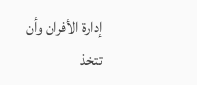إدارة الأفران وأن تتخذ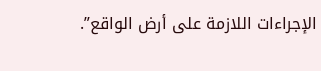الإجراءات اللازمة على أرض الواقع”.